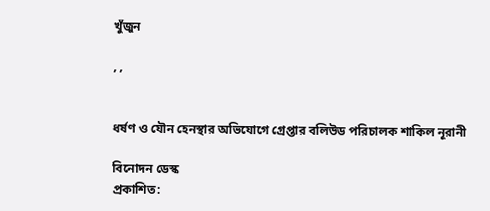খুঁজুন

, ,


ধর্ষণ ও যৌন হেনস্থার অভিযোগে গ্রেপ্তার বলিউড পরিচালক শাকিল নূরানী

বিনোদন ডেস্ক
প্রকাশিত: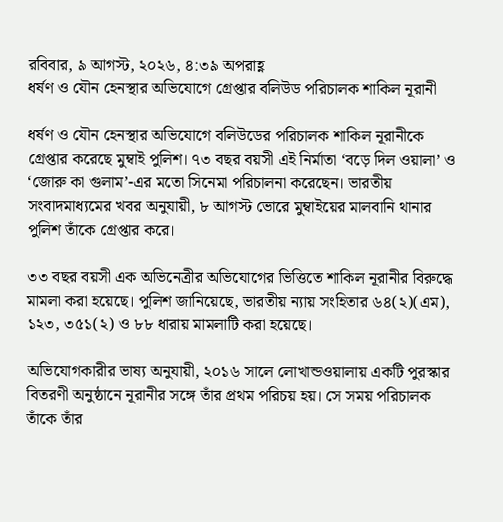রবিবার, ৯ আগস্ট, ২০২৬, ৪:৩৯ অপরাহ্ণ
ধর্ষণ ও যৌন হেনস্থার অভিযোগে গ্রেপ্তার বলিউড পরিচালক শাকিল নূরানী

ধর্ষণ ও যৌন হেনস্থার অভিযোগে বলিউডের পরিচালক শাকিল নূরানীকে গ্রেপ্তার করেছে মুম্বাই পুলিশ। ৭৩ বছর বয়সী এই নির্মাতা ‘বড়ে দিল ওয়ালা’ ও ‘জোরু কা গুলাম’-এর মতো সিনেমা পরিচালনা করেছেন। ভারতীয় সংবাদমাধ্যমের খবর অনুযায়ী, ৮ আগস্ট ভোরে মুম্বাইয়ের মালবানি থানার পুলিশ তাঁকে গ্রেপ্তার করে।

৩৩ বছর বয়সী এক অভিনেত্রীর অভিযোগের ভিত্তিতে শাকিল নূরানীর বিরুদ্ধে মামলা করা হয়েছে। পুলিশ জানিয়েছে, ভারতীয় ন্যায় সংহিতার ৬৪(২)(এম), ১২৩, ৩৫১(২) ও ৮৮ ধারায় মামলাটি করা হয়েছে।

অভিযোগকারীর ভাষ্য অনুযায়ী, ২০১৬ সালে লোখান্ডওয়ালায় একটি পুরস্কার বিতরণী অনুষ্ঠানে নূরানীর সঙ্গে তাঁর প্রথম পরিচয় হয়। সে সময় পরিচালক তাঁকে তাঁর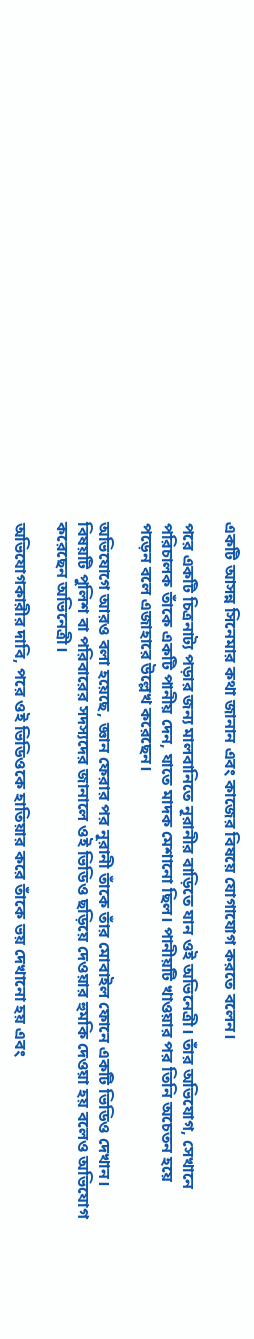একটি আসন্ন সিনেমার কথা জানান এবং কাজের বিষয়ে যোগাযোগ করতে বলেন।

পরে একটি চিত্রনাট্য পড়ার জন্য মালবানিতে নূরানীর বাড়িতে যান ওই অভিনেত্রী। তাঁর অভিযোগ, সেখানে পরিচালক তাঁকে একটি পানীয় দেন, যাতে মাদক মেশানো ছিল। পানীয়টি খাওয়ার পর তিনি অচেতন হয়ে পড়েন বলে এজাহারে উল্লেখ করেছেন।

অভিযোগে আরও বলা হয়েছে, জ্ঞান ফেরার পর নূরানী তাঁকে তাঁর মোবাইল ফোনে একটি ভিডিও দেখান। বিষয়টি পুলিশ বা পরিবারের সদস্যদের জানালে ওই ভিডিও ছড়িয়ে দেওয়ার হুমকি দেওয়া হয় বলেও অভিযোগ করেছেন অভিনেত্রী।

অভিযোগকারীর দাবি, পরে ওই ভিডিওকে হাতিয়ার করে তাঁকে ভয় দেখানো হয় এবং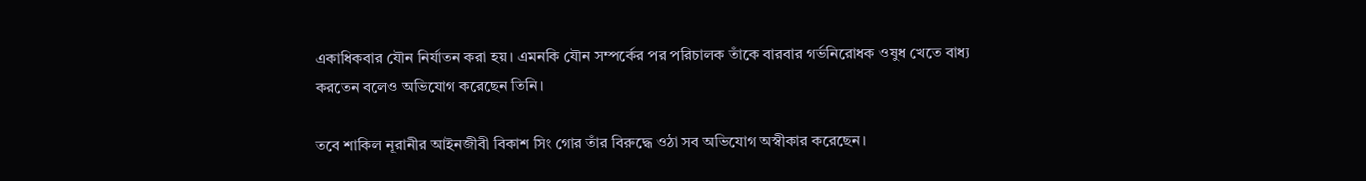একাধিকবার যৌন নির্যাতন করা হয়। এমনকি যৌন সম্পর্কের পর পরিচালক তাঁকে বারবার গর্ভনিরোধক ওষুধ খেতে বাধ্য করতেন বলেও অভিযোগ করেছেন তিনি।

তবে শাকিল নূরানীর আইনজীবী বিকাশ সিং গোর তাঁর বিরুদ্ধে ওঠা সব অভিযোগ অস্বীকার করেছেন।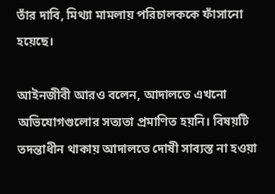তাঁর দাবি, মিথ্যা মামলায় পরিচালককে ফাঁসানো হয়েছে।

আইনজীবী আরও বলেন, আদালতে এখনো অভিযোগগুলোর সত্যতা প্রমাণিত হয়নি। বিষয়টি তদন্তাধীন থাকায় আদালতে দোষী সাব্যস্ত না হওয়া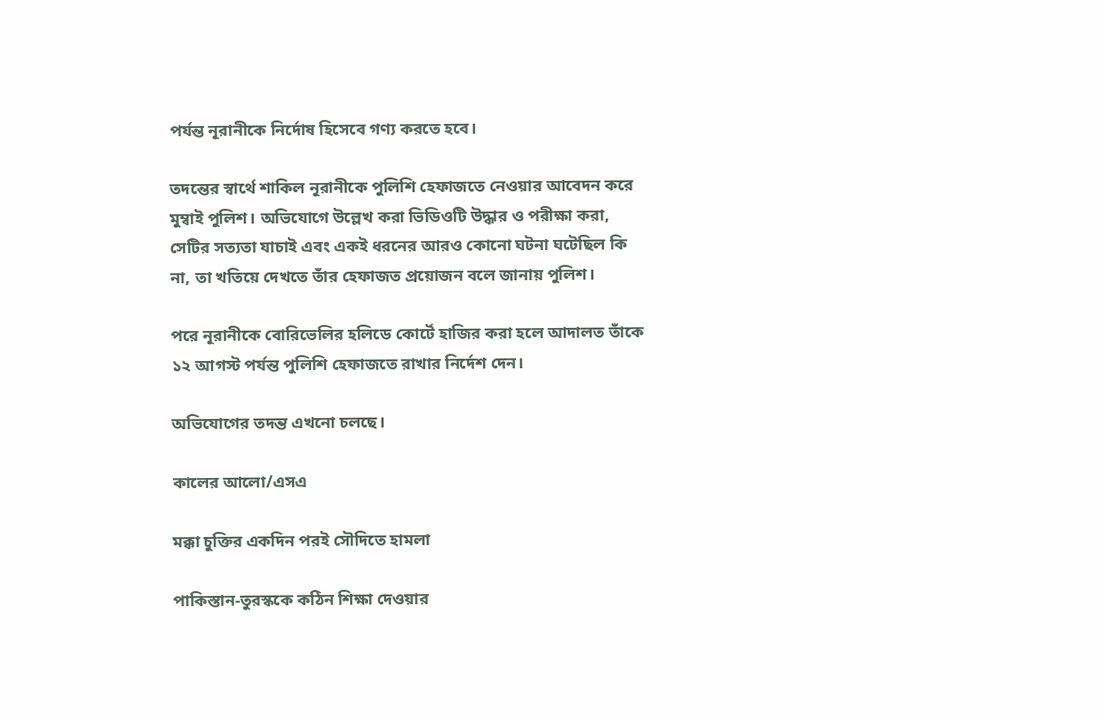পর্যন্ত নূরানীকে নির্দোষ হিসেবে গণ্য করতে হবে।

তদন্তের স্বার্থে শাকিল নূরানীকে পুলিশি হেফাজতে নেওয়ার আবেদন করে মুম্বাই পুলিশ। অভিযোগে উল্লেখ করা ভিডিওটি উদ্ধার ও পরীক্ষা করা, সেটির সত্যতা যাচাই এবং একই ধরনের আরও কোনো ঘটনা ঘটেছিল কি না, তা খতিয়ে দেখতে তাঁর হেফাজত প্রয়োজন বলে জানায় পুলিশ।

পরে নূরানীকে বোরিভেলির হলিডে কোর্টে হাজির করা হলে আদালত তাঁকে ১২ আগস্ট পর্যন্ত পুলিশি হেফাজতে রাখার নির্দেশ দেন।

অভিযোগের তদন্ত এখনো চলছে।

কালের আলো/এসএ

মক্কা চুক্তির একদিন পরই সৌদিতে হামলা

পাকিস্তান-তুরস্ককে কঠিন শিক্ষা দেওয়ার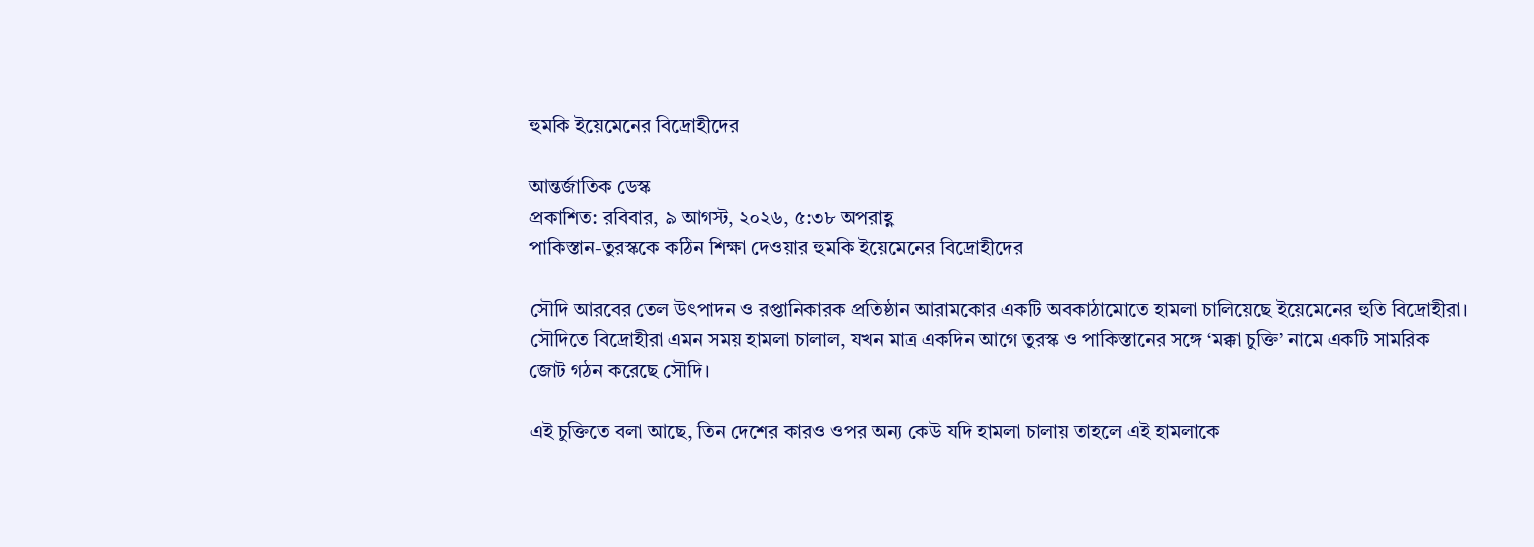হুমকি ইয়েমেনের বিদ্রোহীদের

আন্তর্জাতিক ডেস্ক
প্রকাশিত: রবিবার, ৯ আগস্ট, ২০২৬, ৫:৩৮ অপরাহ্ণ
পাকিস্তান-তুরস্ককে কঠিন শিক্ষা দেওয়ার হুমকি ইয়েমেনের বিদ্রোহীদের

সৌদি আরবের তেল উৎপাদন ও রপ্তানিকারক প্রতিষ্ঠান আরামকোর একটি অবকাঠামোতে হামলা চালিয়েছে ইয়েমেনের হুতি বিদ্রোহীরা। সৌদিতে বিদ্রোহীরা এমন সময় হামলা চালাল, যখন মাত্র একদিন আগে তুরস্ক ও পাকিস্তানের সঙ্গে ‘মক্কা চুক্তি’ নামে একটি সামরিক জোট গঠন করেছে সৌদি।

এই চুক্তিতে বলা আছে, তিন দেশের কারও ওপর অন্য কেউ যদি হামলা চালায় তাহলে এই হামলাকে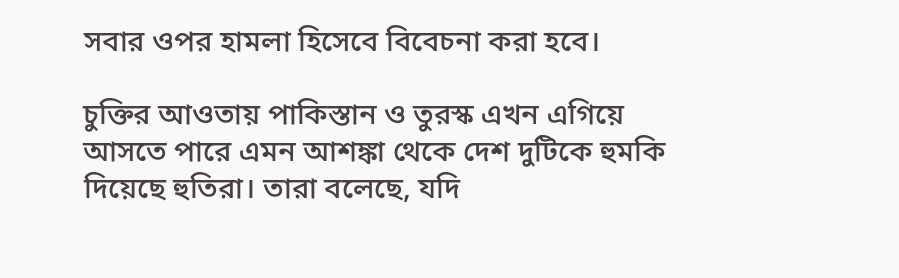সবার ওপর হামলা হিসেবে বিবেচনা করা হবে।

চুক্তির আওতায় পাকিস্তান ও তুরস্ক এখন এগিয়ে আসতে পারে এমন আশঙ্কা থেকে দেশ দুটিকে হুমকি দিয়েছে হুতিরা। তারা বলেছে, যদি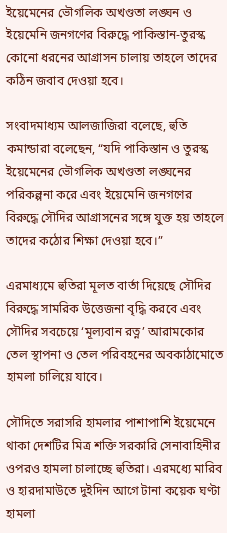ইয়েমেনের ভৌগলিক অখণ্ডতা লঙ্ঘন ও ইয়েমেনি জনগণের বিরুদ্ধে পাকিস্তান-তুরস্ক কোনো ধরনের আগ্রাসন চালায় তাহলে তাদের কঠিন জবাব দেওয়া হবে।

সংবাদমাধ্যম আলজাজিরা বলেছে, হুতি কমান্ডারা বলেছেন, “যদি পাকিস্তান ও তুরস্ক ইয়েমেনের ভৌগলিক অখণ্ডতা লঙ্ঘনের পরিকল্পনা করে এবং ইয়েমেনি জনগণের বিরুদ্ধে সৌদির আগ্রাসনের সঙ্গে যুক্ত হয় তাহলে তাদের কঠোর শিক্ষা দেওয়া হবে।”

এরমাধ্যমে হুতিরা মূলত বার্তা দিয়েছে সৌদির বিরুদ্ধে সামরিক উত্তেজনা বৃদ্ধি করবে এবং সৌদির সবচেয়ে ‘মূল্যবান রত্ন’ আরামকোর তেল স্থাপনা ও তেল পরিবহনের অবকাঠামোতে হামলা চালিয়ে যাবে।

সৌদিতে সরাসরি হামলার পাশাপাশি ইয়েমেনে থাকা দেশটির মিত্র শক্তি সরকারি সেনাবাহিনীর ওপরও হামলা চালাচ্ছে হুতিরা। এরমধ্যে মারিব ও হারদামাউতে দুইদিন আগে টানা কয়েক ঘণ্টা হামলা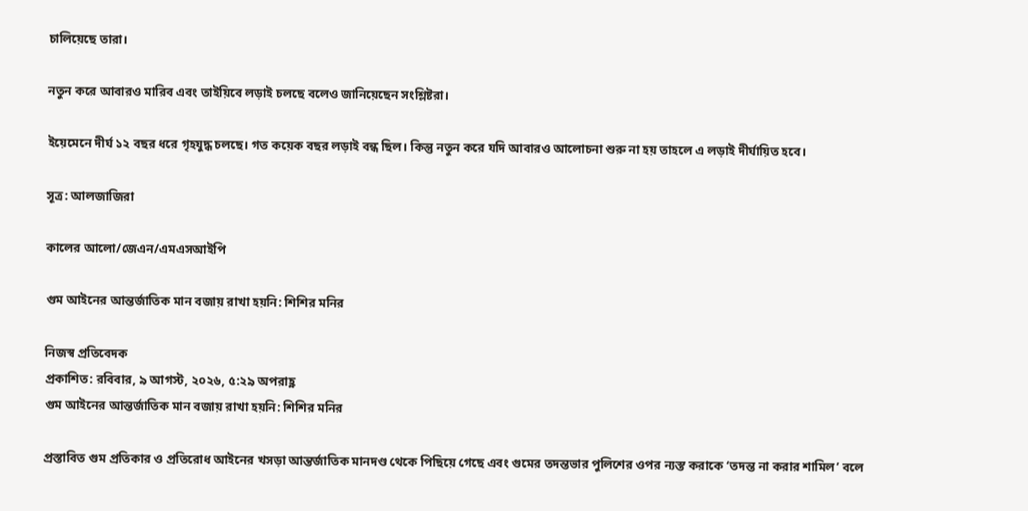চালিয়েছে তারা।

নতুন করে আবারও মারিব এবং তাইয়িবে লড়াই চলছে বলেও জানিয়েছেন সংশ্লিষ্টরা।

ইয়েমেনে দীর্ঘ ১২ বছর ধরে গৃহযুদ্ধ চলছে। গত কয়েক বছর লড়াই বন্ধ ছিল। কিন্তু নতুন করে যদি আবারও আলোচনা শুরু না হয় তাহলে এ লড়াই দীর্ঘায়িত হবে।

সূত্র: আলজাজিরা

কালের আলো/জেএন/এমএসআইপি

গুম আইনের আন্তর্জাতিক মান বজায় রাখা হয়নি: শিশির মনির

নিজস্ব প্রতিবেদক
প্রকাশিত: রবিবার, ৯ আগস্ট, ২০২৬, ৫:২৯ অপরাহ্ণ
গুম আইনের আন্তর্জাতিক মান বজায় রাখা হয়নি: শিশির মনির

প্রস্তাবিত গুম প্রতিকার ও প্রতিরোধ আইনের খসড়া আন্তর্জাতিক মানদণ্ড থেকে পিছিয়ে গেছে এবং গুমের তদন্তভার পুলিশের ওপর ন্যস্ত করাকে ‘তদন্ত না করার শামিল’ বলে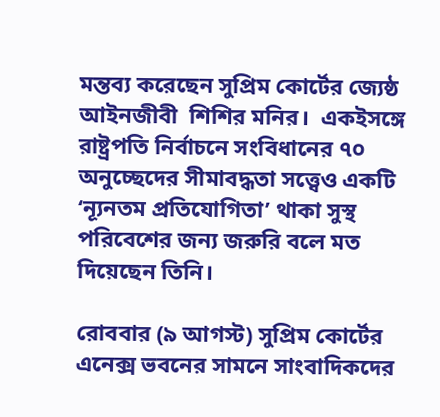মন্তব্য করেছেন সুপ্রিম কোর্টের জ্যেষ্ঠ আইনজীবী  শিশির মনির।  একইসঙ্গে রাষ্ট্রপতি নির্বাচনে সংবিধানের ৭০ অনুচ্ছেদের সীমাবদ্ধতা সত্ত্বেও একটি ‘ন্যূনতম প্রতিযোগিতা’ থাকা সুস্থ পরিবেশের জন্য জরুরি বলে মত দিয়েছেন তিনি।

রোববার (৯ আগস্ট) সুপ্রিম কোর্টের এনেক্স ভবনের সামনে সাংবাদিকদের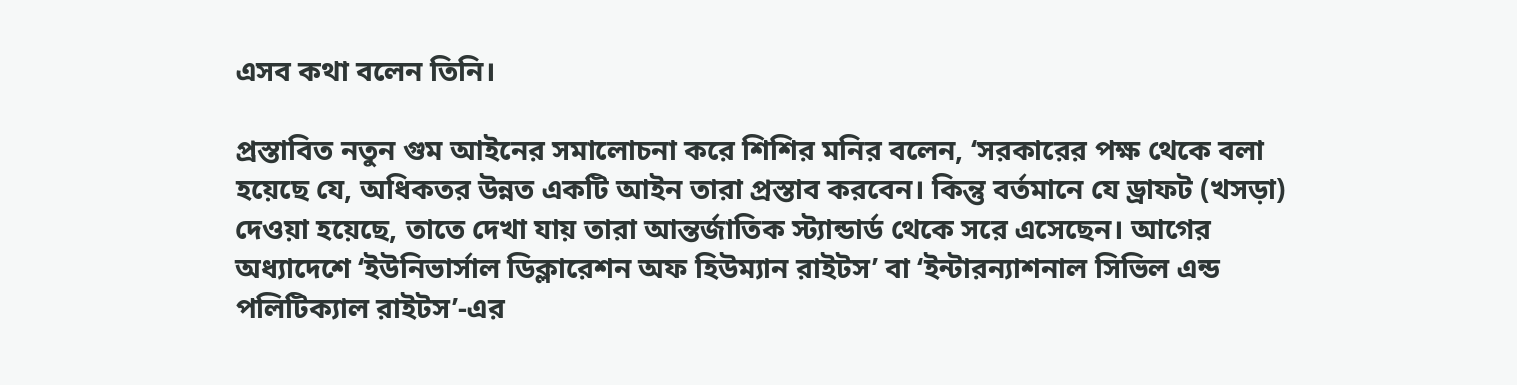এসব কথা বলেন তিনি।

প্রস্তাবিত নতুন গুম আইনের সমালোচনা করে শিশির মনির বলেন, ‘সরকারের পক্ষ থেকে বলা হয়েছে যে, অধিকতর উন্নত একটি আইন তারা প্রস্তাব করবেন। কিন্তু বর্তমানে যে ড্রাফট (খসড়া) দেওয়া হয়েছে, তাতে দেখা যায় তারা আন্তর্জাতিক স্ট্যান্ডার্ড থেকে সরে এসেছেন। আগের অধ্যাদেশে ‘ইউনিভার্সাল ডিক্লারেশন অফ হিউম্যান রাইটস’ বা ‘ইন্টারন্যাশনাল সিভিল এন্ড পলিটিক্যাল রাইটস’-এর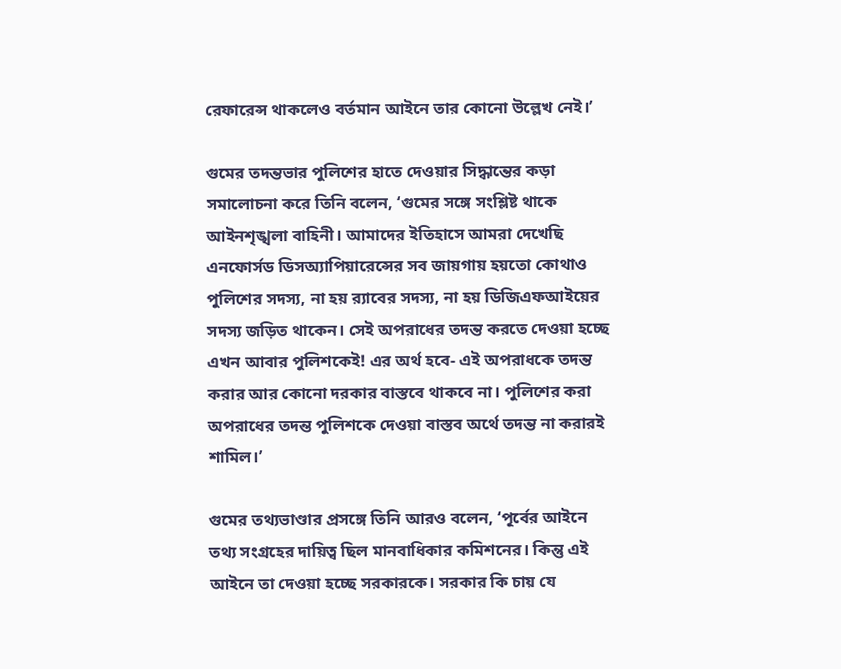রেফারেন্স থাকলেও বর্তমান আইনে তার কোনো উল্লেখ নেই।’

গুমের তদন্তভার পুলিশের হাতে দেওয়ার সিদ্ধান্তের কড়া সমালোচনা করে তিনি বলেন, ‘গুমের সঙ্গে সংশ্লিষ্ট থাকে আইনশৃঙ্খলা বাহিনী। আমাদের ইতিহাসে আমরা দেখেছি এনফোর্সড ডিসঅ্যাপিয়ারেন্সের সব জায়গায় হয়তো কোথাও পুলিশের সদস্য, না হয় র‍্যাবের সদস্য, না হয় ডিজিএফআইয়ের সদস্য জড়িত থাকেন। সেই অপরাধের তদন্ত করতে দেওয়া হচ্ছে এখন আবার পুলিশকেই! এর অর্থ হবে- এই অপরাধকে তদন্ত করার আর কোনো দরকার বাস্তবে থাকবে না। পুলিশের করা অপরাধের তদন্ত পুলিশকে দেওয়া বাস্তব অর্থে তদন্ত না করারই শামিল।’

গুমের তথ্যভাণ্ডার প্রসঙ্গে তিনি আরও বলেন, ‘পূর্বের আইনে তথ্য সংগ্রহের দায়িত্ব ছিল মানবাধিকার কমিশনের। কিন্তু এই আইনে তা দেওয়া হচ্ছে সরকারকে। সরকার কি চায় যে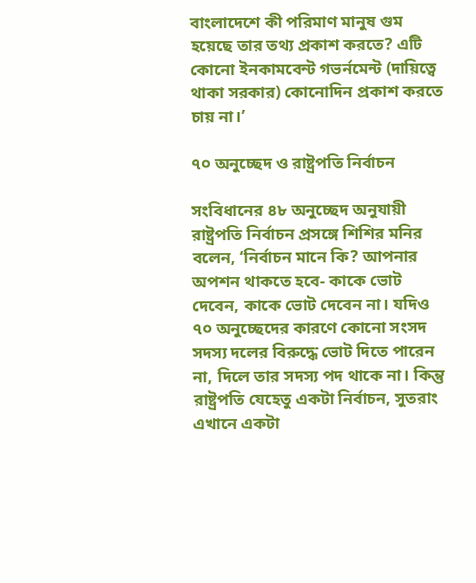বাংলাদেশে কী পরিমাণ মানুষ গুম হয়েছে তার তথ্য প্রকাশ করতে? এটি কোনো ইনকামবেন্ট গভর্নমেন্ট (দায়িত্বে থাকা সরকার) কোনোদিন প্রকাশ করতে চায় না।’

৭০ অনুচ্ছেদ ও রাষ্ট্রপতি নির্বাচন

সংবিধানের ৪৮ অনুচ্ছেদ অনুযায়ী রাষ্ট্রপতি নির্বাচন প্রসঙ্গে শিশির মনির বলেন, ‘নির্বাচন মানে কি? আপনার অপশন থাকতে হবে- কাকে ভোট দেবেন, কাকে ভোট দেবেন না। যদিও ৭০ অনুচ্ছেদের কারণে কোনো সংসদ সদস্য দলের বিরুদ্ধে ভোট দিতে পারেন না, দিলে তার সদস্য পদ থাকে না। কিন্তু রাষ্ট্রপতি যেহেতু একটা নির্বাচন, সুতরাং এখানে একটা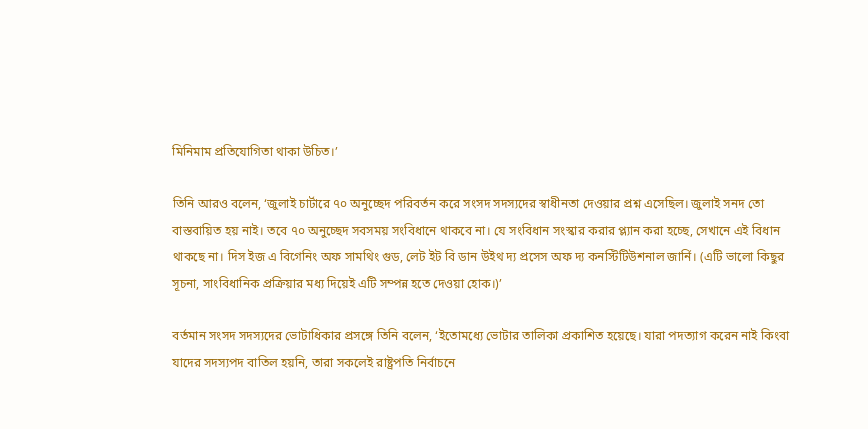মিনিমাম প্রতিযোগিতা থাকা উচিত।’

তিনি আরও বলেন, ‘জুলাই চার্টারে ৭০ অনুচ্ছেদ পরিবর্তন করে সংসদ সদস্যদের স্বাধীনতা দেওয়ার প্রশ্ন এসেছিল। জুলাই সনদ তো বাস্তবায়িত হয় নাই। তবে ৭০ অনুচ্ছেদ সবসময় সংবিধানে থাকবে না। যে সংবিধান সংস্কার করার প্ল্যান করা হচ্ছে, সেখানে এই বিধান থাকছে না। দিস ইজ এ বিগেনিং অফ সামথিং গুড, লেট ইট বি ডান উইথ দ্য প্রসেস অফ দ্য কনস্টিটিউশনাল জার্নি। (এটি ভালো কিছুর সূচনা, সাংবিধানিক প্রক্রিয়ার মধ্য দিয়েই এটি সম্পন্ন হতে দেওয়া হোক।)’

বর্তমান সংসদ সদস্যদের ভোটাধিকার প্রসঙ্গে তিনি বলেন, ‘ইতোমধ্যে ভোটার তালিকা প্রকাশিত হয়েছে। যারা পদত্যাগ করেন নাই কিংবা যাদের সদস্যপদ বাতিল হয়নি, তারা সকলেই রাষ্ট্রপতি নির্বাচনে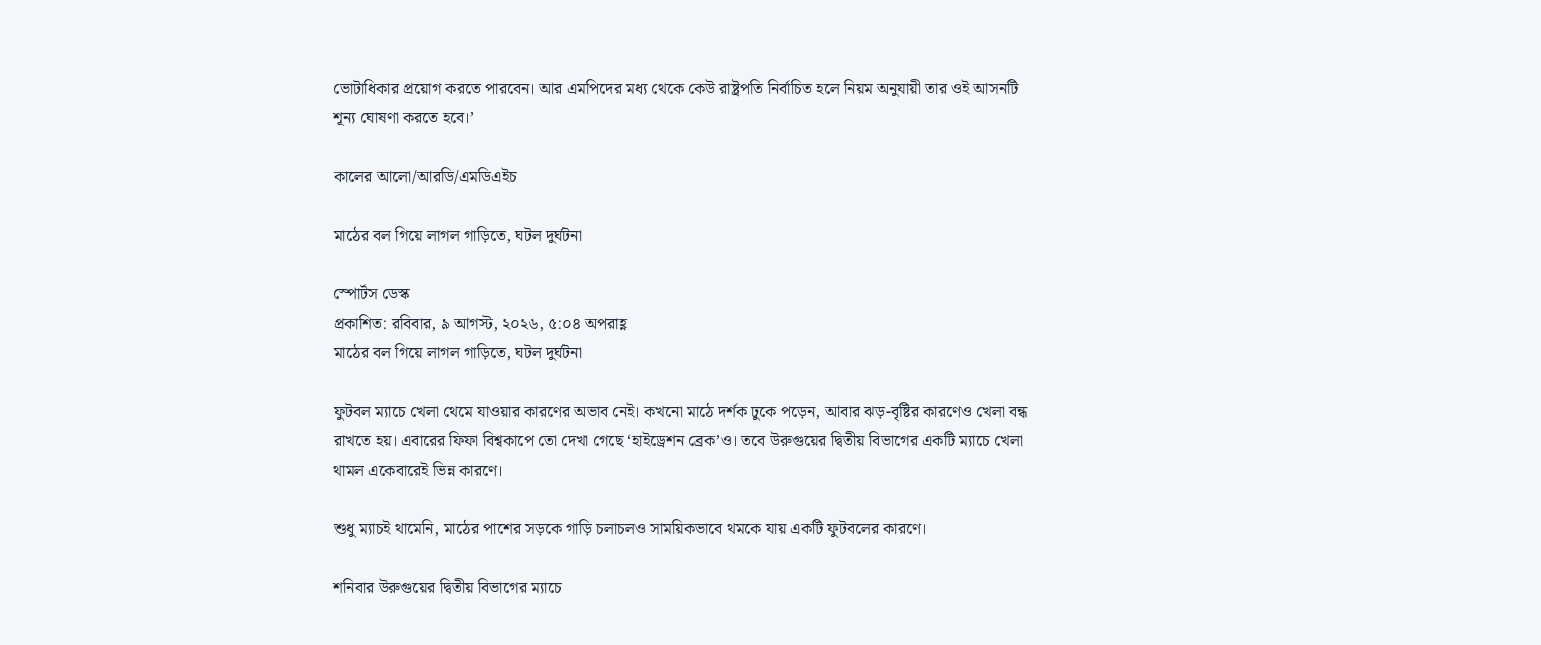ভোটাধিকার প্রয়োগ করতে পারবেন। আর এমপিদের মধ্য থেকে কেউ রাষ্ট্রপতি নির্বাচিত হলে নিয়ম অনুযায়ী তার ওই আসনটি শূন্য ঘোষণা করতে হবে।’

কালের আলো/আরডি/এমডিএইচ

মাঠের বল গিয়ে লাগল গাড়িতে, ঘটল দুর্ঘটনা

স্পোর্টস ডেস্ক
প্রকাশিত: রবিবার, ৯ আগস্ট, ২০২৬, ৫:০৪ অপরাহ্ণ
মাঠের বল গিয়ে লাগল গাড়িতে, ঘটল দুর্ঘটনা

ফুটবল ম্যাচে খেলা থেমে যাওয়ার কারণের অভাব নেই। কখনো মাঠে দর্শক ঢুকে পড়েন, আবার ঝড়-বৃষ্টির কারণেও খেলা বন্ধ রাখতে হয়। এবারের ফিফা বিশ্বকাপে তো দেখা গেছে ‘হাইড্রেশন ব্রেক’ও। তবে উরুগুয়ের দ্বিতীয় বিভাগের একটি ম্যাচে খেলা থামল একেবারেই ভিন্ন কারণে।

শুধু ম্যাচই থামেনি, মাঠের পাশের সড়কে গাড়ি চলাচলও সাময়িকভাবে থমকে যায় একটি ফুটবলের কারণে।

শনিবার উরুগুয়ের দ্বিতীয় বিভাগের ম্যাচে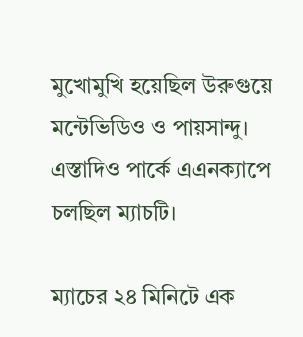মুখোমুখি হয়েছিল উরুগুয়ে মন্টেভিডিও ও পায়সান্দু। এস্তাদিও পার্কে এএনক্যাপে চলছিল ম্যাচটি।

ম্যাচের ২৪ মিনিটে এক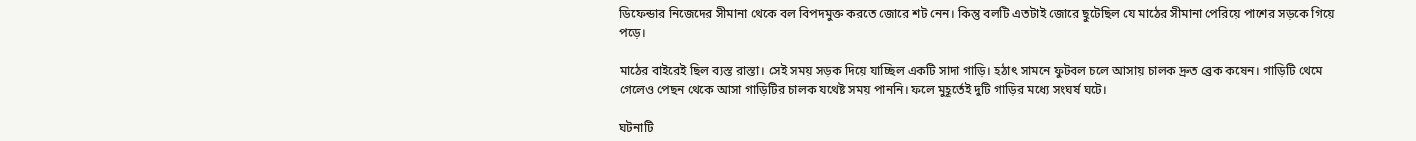ডিফেন্ডার নিজেদের সীমানা থেকে বল বিপদমুক্ত করতে জোরে শট নেন। কিন্তু বলটি এতটাই জোরে ছুটেছিল যে মাঠের সীমানা পেরিয়ে পাশের সড়কে গিয়ে পড়ে।

মাঠের বাইরেই ছিল ব্যস্ত রাস্তা। সেই সময় সড়ক দিয়ে যাচ্ছিল একটি সাদা গাড়ি। হঠাৎ সামনে ফুটবল চলে আসায় চালক দ্রুত ব্রেক কষেন। গাড়িটি থেমে গেলেও পেছন থেকে আসা গাড়িটির চালক যথেষ্ট সময় পাননি। ফলে মুহূর্তেই দুটি গাড়ির মধ্যে সংঘর্ষ ঘটে।

ঘটনাটি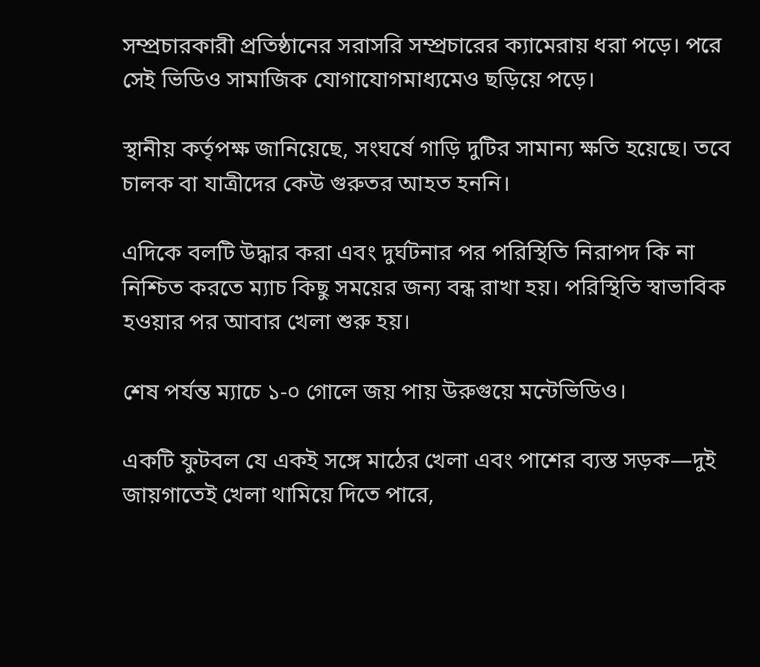সম্প্রচারকারী প্রতিষ্ঠানের সরাসরি সম্প্রচারের ক্যামেরায় ধরা পড়ে। পরে সেই ভিডিও সামাজিক যোগাযোগমাধ্যমেও ছড়িয়ে পড়ে।

স্থানীয় কর্তৃপক্ষ জানিয়েছে, সংঘর্ষে গাড়ি দুটির সামান্য ক্ষতি হয়েছে। তবে চালক বা যাত্রীদের কেউ গুরুতর আহত হননি।

এদিকে বলটি উদ্ধার করা এবং দুর্ঘটনার পর পরিস্থিতি নিরাপদ কি না নিশ্চিত করতে ম্যাচ কিছু সময়ের জন্য বন্ধ রাখা হয়। পরিস্থিতি স্বাভাবিক হওয়ার পর আবার খেলা শুরু হয়।

শেষ পর্যন্ত ম্যাচে ১-০ গোলে জয় পায় উরুগুয়ে মন্টেভিডিও।

একটি ফুটবল যে একই সঙ্গে মাঠের খেলা এবং পাশের ব্যস্ত সড়ক—দুই জায়গাতেই খেলা থামিয়ে দিতে পারে,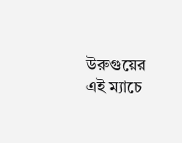উরুগুয়ের এই ম্যাচে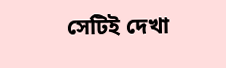সেটিই দেখা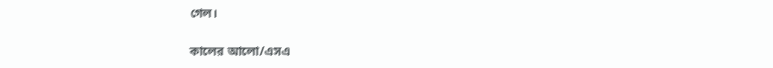গেল।

কালের আলো/এসএ